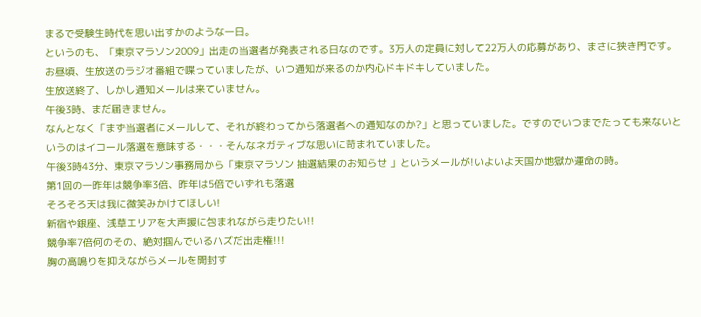まるで受験生時代を思い出すかのような一日。
というのも、「東京マラソン2009」出走の当選者が発表される日なのです。3万人の定員に対して22万人の応募があり、まさに狭き門です。
お昼頃、生放送のラジオ番組で喋っていましたが、いつ通知が来るのか内心ドキドキしていました。
生放送終了、しかし通知メールは来ていません。
午後3時、まだ届きません。
なんとなく「まず当選者にメールして、それが終わってから落選者への通知なのか?」と思っていました。ですのでいつまでたっても来ないというのはイコール落選を意味する・・・そんなネガティブな思いに苛まれていました。
午後3時43分、東京マラソン事務局から「東京マラソン 抽選結果のお知らせ 」というメールが!いよいよ天国か地獄か運命の時。
第1回の一昨年は競争率3倍、昨年は5倍でいずれも落選
そろそろ天は我に微笑みかけてほしい!
新宿や銀座、浅草エリアを大声援に包まれながら走りたい!!
競争率7倍何のその、絶対掴んでいるハズだ出走権!!!
胸の高鳴りを抑えながらメールを開封す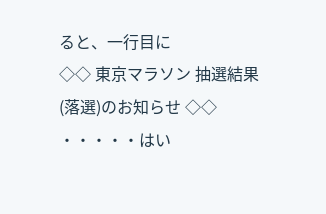ると、一行目に
◇◇ 東京マラソン 抽選結果(落選)のお知らせ ◇◇
・・・・・はい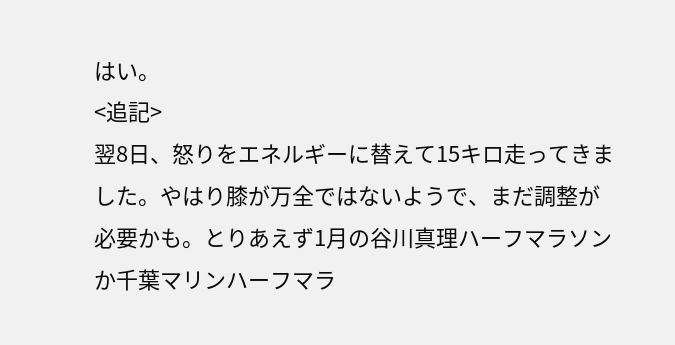はい。
<追記>
翌8日、怒りをエネルギーに替えて15キロ走ってきました。やはり膝が万全ではないようで、まだ調整が必要かも。とりあえず1月の谷川真理ハーフマラソンか千葉マリンハーフマラ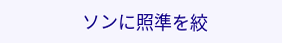ソンに照準を絞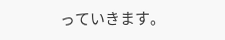っていきます。